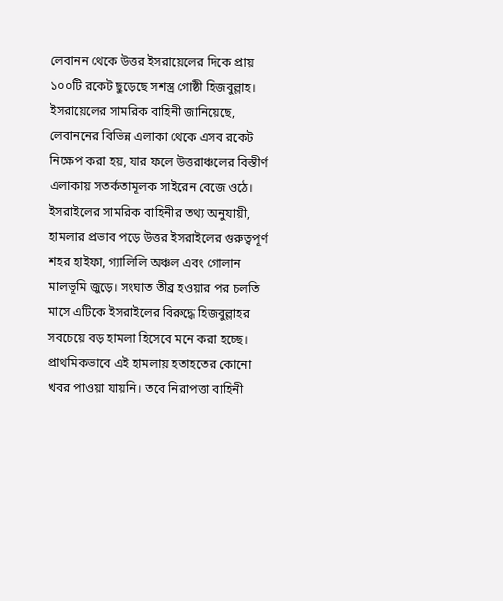লেবানন থেকে উত্তর ইসরায়েলের দিকে প্রায় ১০০টি রকেট ছুড়েছে সশস্ত্র গোষ্ঠী হিজবুল্লাহ। ইসরায়েলের সামরিক বাহিনী জানিয়েছে, লেবাননের বিভিন্ন এলাকা থেকে এসব রকেট নিক্ষেপ করা হয়, যার ফলে উত্তরাঞ্চলের বিস্তীর্ণ এলাকায় সতর্কতামূলক সাইরেন বেজে ওঠে। ইসরাইলের সামরিক বাহিনীর তথ্য অনুযায়ী, হামলার প্রভাব পড়ে উত্তর ইসরাইলের গুরুত্বপূর্ণ শহর হাইফা, গ্যালিলি অঞ্চল এবং গোলান মালভূমি জুড়ে। সংঘাত তীব্র হওয়ার পর চলতি মাসে এটিকে ইসরাইলের বিরুদ্ধে হিজবুল্লাহর সবচেয়ে বড় হামলা হিসেবে মনে করা হচ্ছে। প্রাথমিকভাবে এই হামলায় হতাহতের কোনো খবর পাওয়া যায়নি। তবে নিরাপত্তা বাহিনী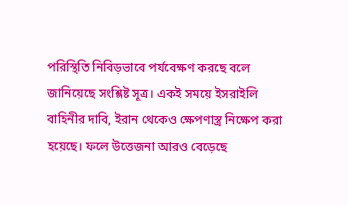পরিস্থিতি নিবিড়ভাবে পর্যবেক্ষণ করছে বলে জানিয়েছে সংশ্লিষ্ট সূত্র। একই সময়ে ইসরাইলি বাহিনীর দাবি, ইরান থেকেও ক্ষেপণাস্ত্র নিক্ষেপ করা হয়েছে। ফলে উত্তেজনা আরও বেড়েছে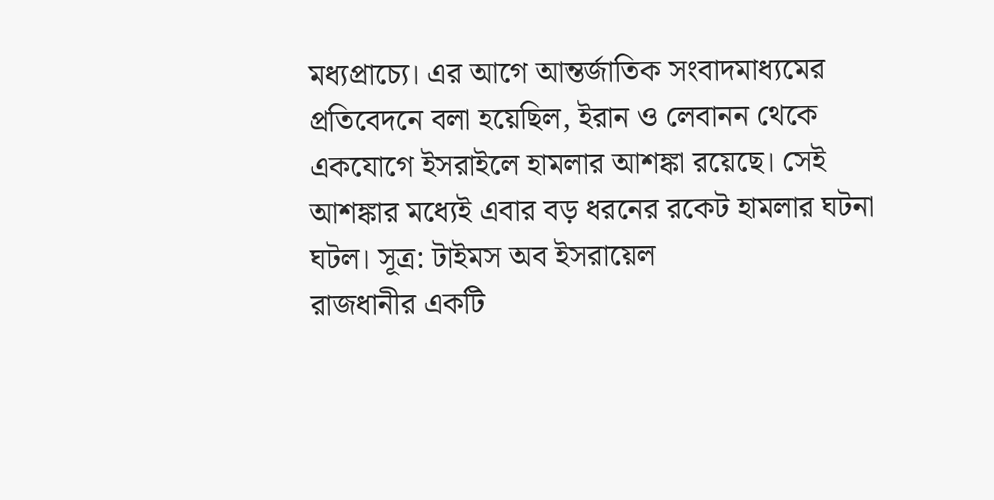মধ্যপ্রাচ্যে। এর আগে আন্তর্জাতিক সংবাদমাধ্যমের প্রতিবেদনে বলা হয়েছিল, ইরান ও লেবানন থেকে একযোগে ইসরাইলে হামলার আশঙ্কা রয়েছে। সেই আশঙ্কার মধ্যেই এবার বড় ধরনের রকেট হামলার ঘটনা ঘটল। সূত্র: টাইমস অব ইসরায়েল
রাজধানীর একটি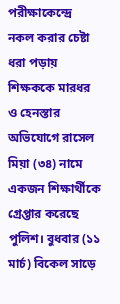পরীক্ষাকেন্দ্রে নকল করার চেষ্টা ধরা পড়ায় শিক্ষককে মারধর ও হেনস্তার অভিযোগে রাসেল মিয়া (৩৪) নামে একজন শিক্ষার্থীকে গ্রেপ্তার করেছে পুলিশ। বুধবার (১১ মার্চ) বিকেল সাড়ে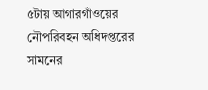৫টায় আগারগাঁওয়ের নৌপরিবহন অধিদপ্তরের সামনের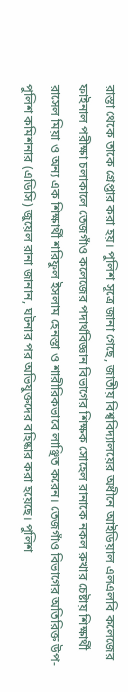রাস্তা থেকে তাকে গ্রেপ্তার করা হয়। পুলিশ সূত্রে জানা গেছে, জাতীয় বিশ্ববিদ্যালয়ের অধীনে আইডিয়াল এলএলবি কলেজের ফাইনাল পরীক্ষা চলাকালে তেজগাঁও কলেজের পদার্থবিজ্ঞান বিভাগের শিক্ষক সোহেল রানাকে নকল রুখার চেষ্টায় শিক্ষার্থী রাসেল মিয়া ও অন্য এক শিক্ষার্থী শরিফুল ইসলাম হেনস্তা ও শারীরিকভাবে লাঞ্ছিত করেন। তেজগাঁও বিভাগের অতিরিক্ত উপ-পুলিশ কমিশনার (এডিসি) জুয়েল রানা জানান, ঘটনার পর অভিযুক্তদের বহিষ্কার করা হয়েছে। পুলিশ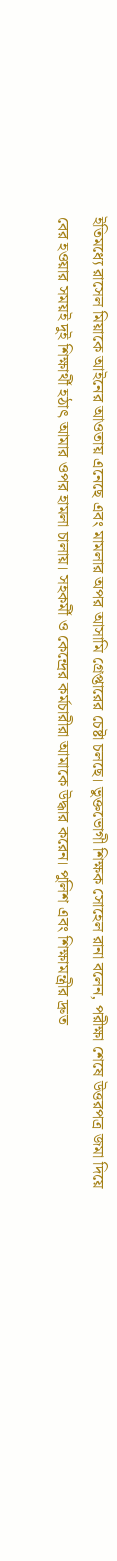ইতিমধ্যে রাসেল মিয়াকে আইনের আওতায় এনেছে এবং মামলার অপর আসামি গ্রেপ্তারের চেষ্টা চলছে। ভুক্তভোগী শিক্ষক সোহেল রানা বলেন, পরীক্ষা শেষে উত্তরপত্র জমা দিয়ে বের হওয়ার সময়ই দুই শিক্ষার্থী হঠাৎ আমার ওপর হামলা চালায়। সহকর্মী ও কেন্দ্রের কর্মচারীরা আমাকে উদ্ধার করেন। পুলিশ এবং শিক্ষামন্ত্রীর দ্রুত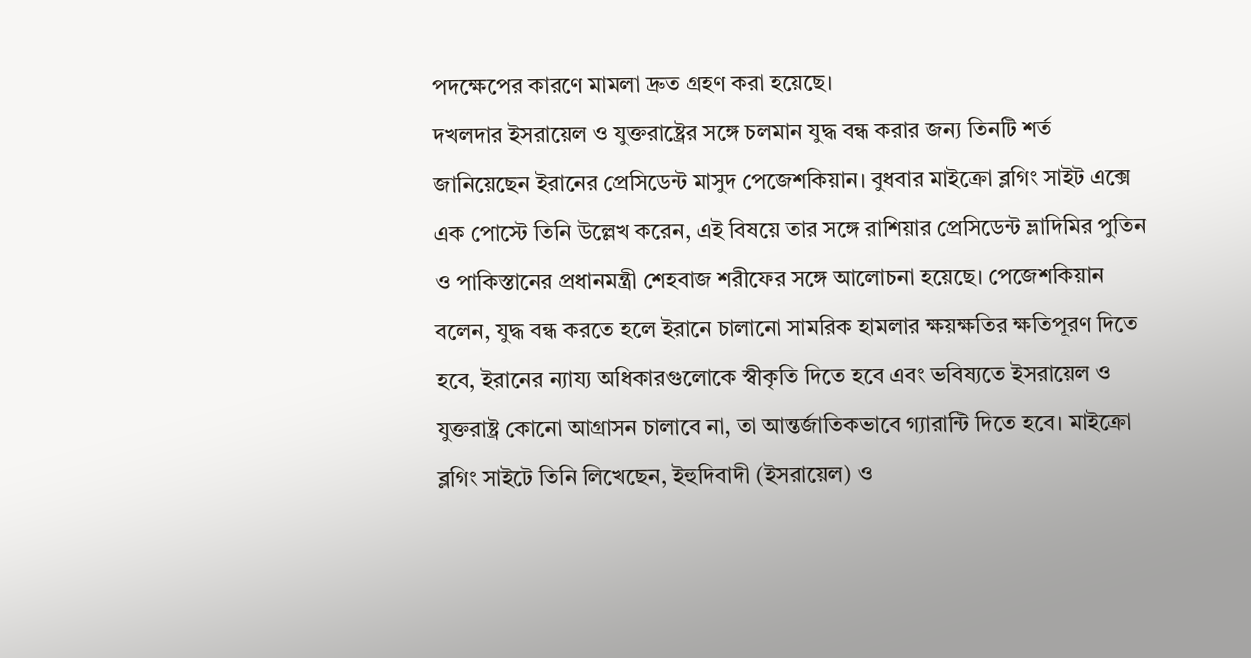পদক্ষেপের কারণে মামলা দ্রুত গ্রহণ করা হয়েছে।
দখলদার ইসরায়েল ও যুক্তরাষ্ট্রের সঙ্গে চলমান যুদ্ধ বন্ধ করার জন্য তিনটি শর্ত জানিয়েছেন ইরানের প্রেসিডেন্ট মাসুদ পেজেশকিয়ান। বুধবার মাইক্রো ব্লগিং সাইট এক্সে এক পোস্টে তিনি উল্লেখ করেন, এই বিষয়ে তার সঙ্গে রাশিয়ার প্রেসিডেন্ট ভ্লাদিমির পুতিন ও পাকিস্তানের প্রধানমন্ত্রী শেহবাজ শরীফের সঙ্গে আলোচনা হয়েছে। পেজেশকিয়ান বলেন, যুদ্ধ বন্ধ করতে হলে ইরানে চালানো সামরিক হামলার ক্ষয়ক্ষতির ক্ষতিপূরণ দিতে হবে, ইরানের ন্যায্য অধিকারগুলোকে স্বীকৃতি দিতে হবে এবং ভবিষ্যতে ইসরায়েল ও যুক্তরাষ্ট্র কোনো আগ্রাসন চালাবে না, তা আন্তর্জাতিকভাবে গ্যারান্টি দিতে হবে। মাইক্রো ব্লগিং সাইটে তিনি লিখেছেন, ইহুদিবাদী (ইসরায়েল) ও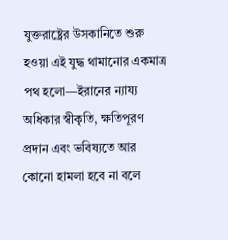যুক্তরাষ্ট্রের উসকানিতে শুরু হওয়া এই যুদ্ধ থামানোর একমাত্র পথ হলো—ইরানের ন্যায্য অধিকার স্বীকৃতি, ক্ষতিপূরণ প্রদান এবং ভবিষ্যতে আর কোনো হামলা হবে না বলে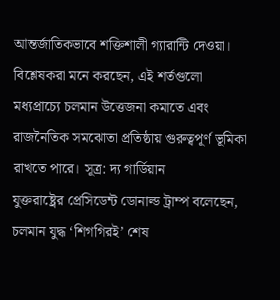আন্তর্জাতিকভাবে শক্তিশালী গ্যারান্টি দেওয়া। বিশ্লেষকরা মনে করছেন, এই শর্তগুলো মধ্যপ্রাচ্যে চলমান উত্তেজনা কমাতে এবং রাজনৈতিক সমঝোতা প্রতিষ্ঠায় গুরুত্বপূর্ণ ভূমিকা রাখতে পারে। সূত্র: দ্য গার্ডিয়ান
যুক্তরাষ্ট্রের প্রেসিডেন্ট ডোনাল্ড ট্রাম্প বলেছেন, চলমান যুদ্ধ ‘শিগগিরই’ শেষ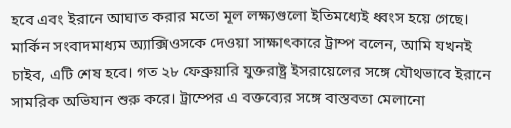হবে এবং ইরানে আঘাত করার মতো মূল লক্ষ্যগুলো ইতিমধ্যেই ধ্বংস হয়ে গেছে। মার্কিন সংবাদমাধ্যম অ্যাক্সিওসকে দেওয়া সাক্ষাৎকারে ট্রাম্প বলেন, আমি যখনই চাইব, এটি শেষ হবে। গত ২৮ ফেব্রুয়ারি যুক্তরাষ্ট্র ইসরায়েলের সঙ্গে যৌথভাবে ইরানে সামরিক অভিযান শুরু করে। ট্রাম্পের এ বক্তব্যের সঙ্গে বাস্তবতা মেলানো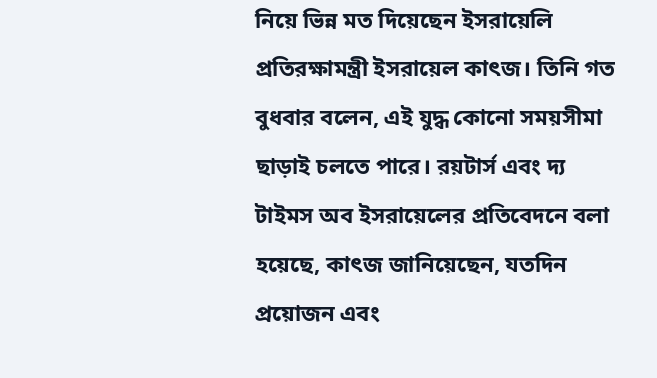নিয়ে ভিন্ন মত দিয়েছেন ইসরায়েলি প্রতিরক্ষামন্ত্রী ইসরায়েল কাৎজ। তিনি গত বুধবার বলেন, এই যুদ্ধ কোনো সময়সীমা ছাড়াই চলতে পারে। রয়টার্স এবং দ্য টাইমস অব ইসরায়েলের প্রতিবেদনে বলা হয়েছে, কাৎজ জানিয়েছেন, যতদিন প্রয়োজন এবং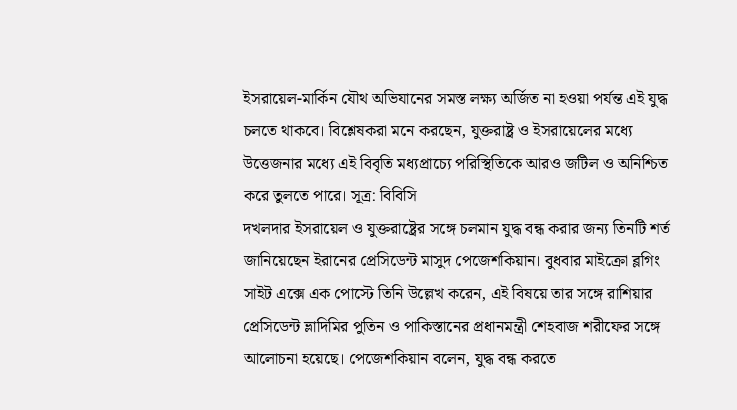ইসরায়েল-মার্কিন যৌথ অভিযানের সমস্ত লক্ষ্য অর্জিত না হওয়া পর্যন্ত এই যুদ্ধ চলতে থাকবে। বিশ্লেষকরা মনে করছেন, যুক্তরাষ্ট্র ও ইসরায়েলের মধ্যে উত্তেজনার মধ্যে এই বিবৃতি মধ্যপ্রাচ্যে পরিস্থিতিকে আরও জটিল ও অনিশ্চিত করে তুলতে পারে। সূত্র: বিবিসি
দখলদার ইসরায়েল ও যুক্তরাষ্ট্রের সঙ্গে চলমান যুদ্ধ বন্ধ করার জন্য তিনটি শর্ত জানিয়েছেন ইরানের প্রেসিডেন্ট মাসুদ পেজেশকিয়ান। বুধবার মাইক্রো ব্লগিং সাইট এক্সে এক পোস্টে তিনি উল্লেখ করেন, এই বিষয়ে তার সঙ্গে রাশিয়ার প্রেসিডেন্ট ভ্লাদিমির পুতিন ও পাকিস্তানের প্রধানমন্ত্রী শেহবাজ শরীফের সঙ্গে আলোচনা হয়েছে। পেজেশকিয়ান বলেন, যুদ্ধ বন্ধ করতে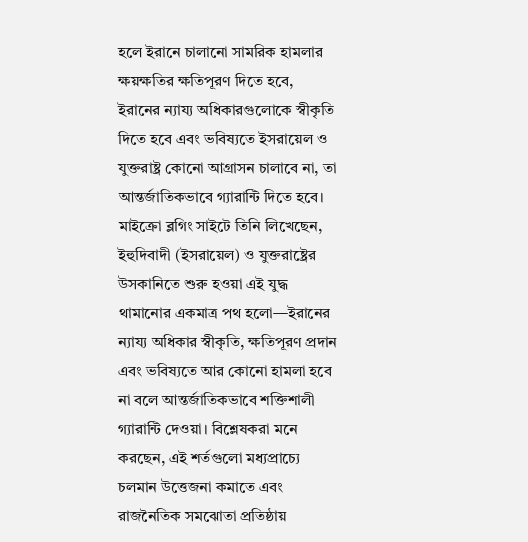হলে ইরানে চালানো সামরিক হামলার ক্ষয়ক্ষতির ক্ষতিপূরণ দিতে হবে, ইরানের ন্যায্য অধিকারগুলোকে স্বীকৃতি দিতে হবে এবং ভবিষ্যতে ইসরায়েল ও যুক্তরাষ্ট্র কোনো আগ্রাসন চালাবে না, তা আন্তর্জাতিকভাবে গ্যারান্টি দিতে হবে। মাইক্রো ব্লগিং সাইটে তিনি লিখেছেন, ইহুদিবাদী (ইসরায়েল) ও যুক্তরাষ্ট্রের উসকানিতে শুরু হওয়া এই যুদ্ধ থামানোর একমাত্র পথ হলো—ইরানের ন্যায্য অধিকার স্বীকৃতি, ক্ষতিপূরণ প্রদান এবং ভবিষ্যতে আর কোনো হামলা হবে না বলে আন্তর্জাতিকভাবে শক্তিশালী গ্যারান্টি দেওয়া। বিশ্লেষকরা মনে করছেন, এই শর্তগুলো মধ্যপ্রাচ্যে চলমান উত্তেজনা কমাতে এবং রাজনৈতিক সমঝোতা প্রতিষ্ঠায়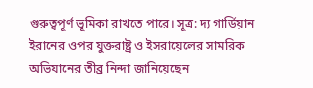গুরুত্বপূর্ণ ভূমিকা রাখতে পারে। সূত্র: দ্য গার্ডিয়ান
ইরানের ওপর যুক্তরাষ্ট্র ও ইসরায়েলের সামরিক অভিযানের তীব্র নিন্দা জানিয়েছেন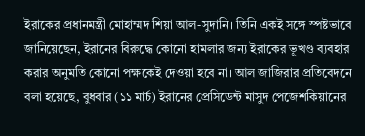ইরাকের প্রধানমন্ত্রী মোহাম্মদ শিয়া আল-সুদানি। তিনি একই সঙ্গে স্পষ্টভাবে জানিয়েছেন, ইরানের বিরুদ্ধে কোনো হামলার জন্য ইরাকের ভূখণ্ড ব্যবহার করার অনুমতি কোনো পক্ষকেই দেওয়া হবে না। আল জাজিরার প্রতিবেদনে বলা হয়েছে, বুধবার (১১ মার্চ) ইরানের প্রেসিডেন্ট মাসুদ পেজেশকিয়ানের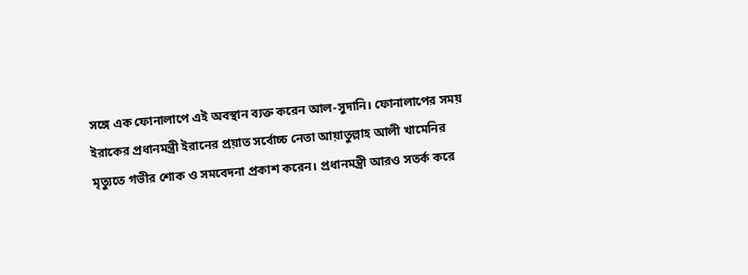সঙ্গে এক ফোনালাপে এই অবস্থান ব্যক্ত করেন আল-সুদানি। ফোনালাপের সময় ইরাকের প্রধানমন্ত্রী ইরানের প্রয়াত সর্বোচ্চ নেতা আয়াতুল্লাহ আলী খামেনির মৃত্যুতে গভীর শোক ও সমবেদনা প্রকাশ করেন। প্রধানমন্ত্রী আরও সতর্ক করে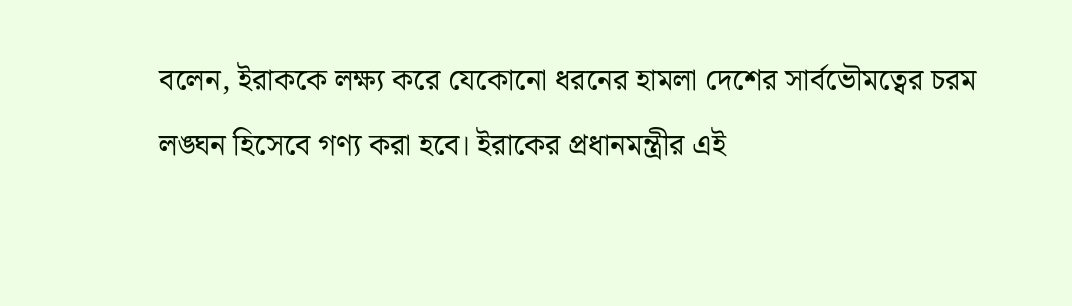বলেন, ইরাককে লক্ষ্য করে যেকোনো ধরনের হামলা দেশের সার্বভৌমত্বের চরম লঙ্ঘন হিসেবে গণ্য করা হবে। ইরাকের প্রধানমন্ত্রীর এই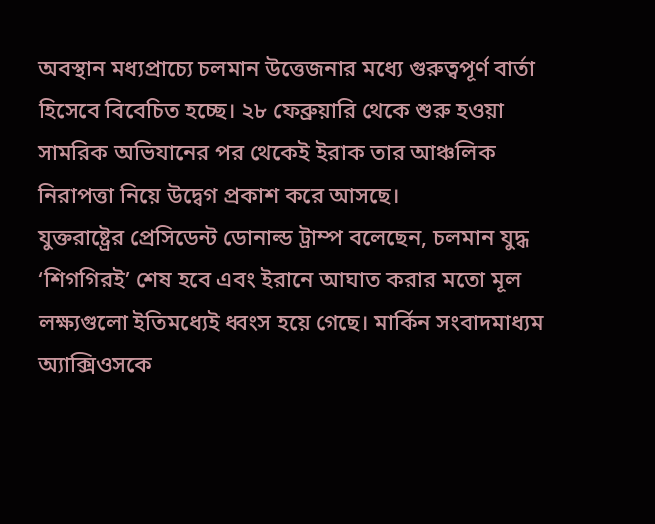অবস্থান মধ্যপ্রাচ্যে চলমান উত্তেজনার মধ্যে গুরুত্বপূর্ণ বার্তা হিসেবে বিবেচিত হচ্ছে। ২৮ ফেব্রুয়ারি থেকে শুরু হওয়া সামরিক অভিযানের পর থেকেই ইরাক তার আঞ্চলিক নিরাপত্তা নিয়ে উদ্বেগ প্রকাশ করে আসছে।
যুক্তরাষ্ট্রের প্রেসিডেন্ট ডোনাল্ড ট্রাম্প বলেছেন, চলমান যুদ্ধ ‘শিগগিরই’ শেষ হবে এবং ইরানে আঘাত করার মতো মূল লক্ষ্যগুলো ইতিমধ্যেই ধ্বংস হয়ে গেছে। মার্কিন সংবাদমাধ্যম অ্যাক্সিওসকে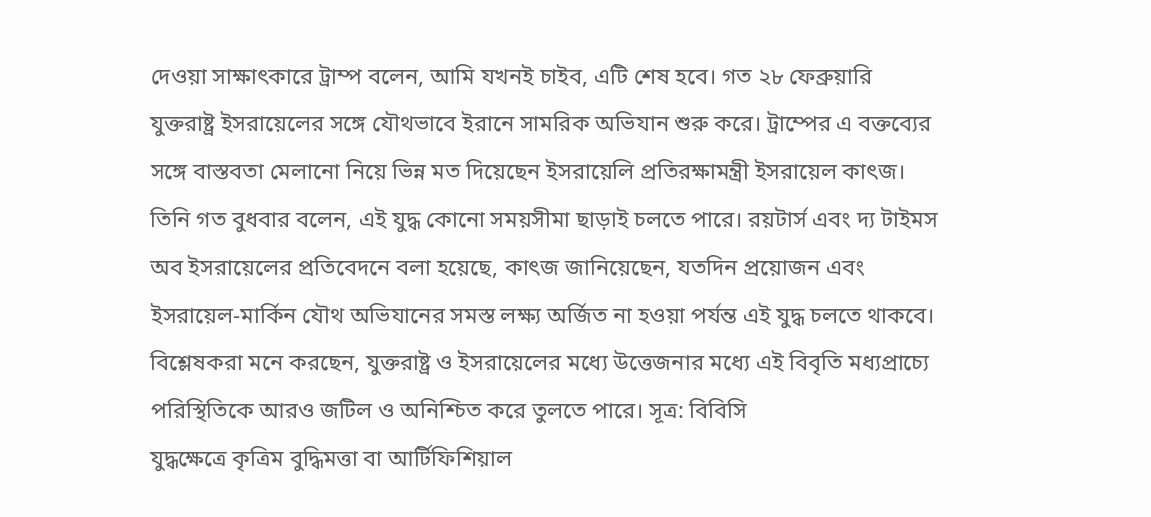দেওয়া সাক্ষাৎকারে ট্রাম্প বলেন, আমি যখনই চাইব, এটি শেষ হবে। গত ২৮ ফেব্রুয়ারি যুক্তরাষ্ট্র ইসরায়েলের সঙ্গে যৌথভাবে ইরানে সামরিক অভিযান শুরু করে। ট্রাম্পের এ বক্তব্যের সঙ্গে বাস্তবতা মেলানো নিয়ে ভিন্ন মত দিয়েছেন ইসরায়েলি প্রতিরক্ষামন্ত্রী ইসরায়েল কাৎজ। তিনি গত বুধবার বলেন, এই যুদ্ধ কোনো সময়সীমা ছাড়াই চলতে পারে। রয়টার্স এবং দ্য টাইমস অব ইসরায়েলের প্রতিবেদনে বলা হয়েছে, কাৎজ জানিয়েছেন, যতদিন প্রয়োজন এবং ইসরায়েল-মার্কিন যৌথ অভিযানের সমস্ত লক্ষ্য অর্জিত না হওয়া পর্যন্ত এই যুদ্ধ চলতে থাকবে। বিশ্লেষকরা মনে করছেন, যুক্তরাষ্ট্র ও ইসরায়েলের মধ্যে উত্তেজনার মধ্যে এই বিবৃতি মধ্যপ্রাচ্যে পরিস্থিতিকে আরও জটিল ও অনিশ্চিত করে তুলতে পারে। সূত্র: বিবিসি
যুদ্ধক্ষেত্রে কৃত্রিম বুদ্ধিমত্তা বা আর্টিফিশিয়াল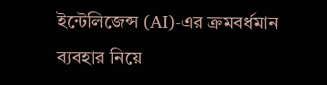ইন্টেলিজেন্স (AI)-এর ক্রমবর্ধমান ব্যবহার নিয়ে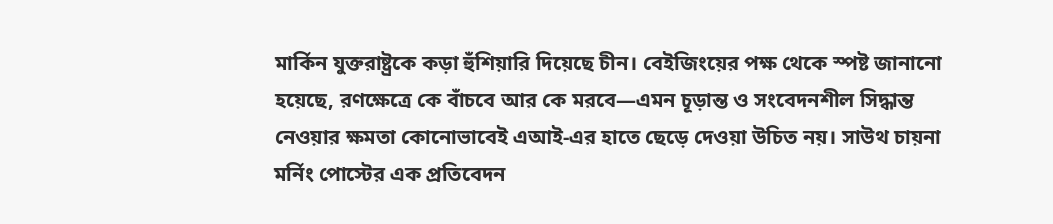মার্কিন যুক্তরাষ্ট্রকে কড়া হুঁশিয়ারি দিয়েছে চীন। বেইজিংয়ের পক্ষ থেকে স্পষ্ট জানানো হয়েছে, রণক্ষেত্রে কে বাঁচবে আর কে মরবে—এমন চূড়ান্ত ও সংবেদনশীল সিদ্ধান্ত নেওয়ার ক্ষমতা কোনোভাবেই এআই-এর হাতে ছেড়ে দেওয়া উচিত নয়। সাউথ চায়না মর্নিং পোস্টের এক প্রতিবেদন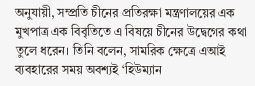অনুযায়ী, সম্প্রতি চীনের প্রতিরক্ষা মন্ত্রণালয়ের এক মুখপাত্র এক বিবৃতিতে এ বিষয়ে চীনের উদ্বেগের কথা তুলে ধরেন। তিনি বলেন, সামরিক ক্ষেত্রে এআই ব্যবহারের সময় অবশ্যই ‘হিউম্যান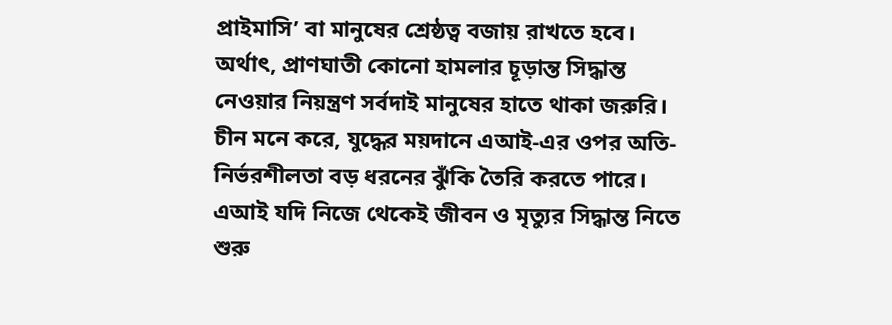প্রাইমাসি’ বা মানুষের শ্রেষ্ঠত্ব বজায় রাখতে হবে। অর্থাৎ, প্রাণঘাতী কোনো হামলার চূড়ান্ত সিদ্ধান্ত নেওয়ার নিয়ন্ত্রণ সর্বদাই মানুষের হাতে থাকা জরুরি। চীন মনে করে, যুদ্ধের ময়দানে এআই-এর ওপর অতি-নির্ভরশীলতা বড় ধরনের ঝুঁকি তৈরি করতে পারে। এআই যদি নিজে থেকেই জীবন ও মৃত্যুর সিদ্ধান্ত নিতে শুরু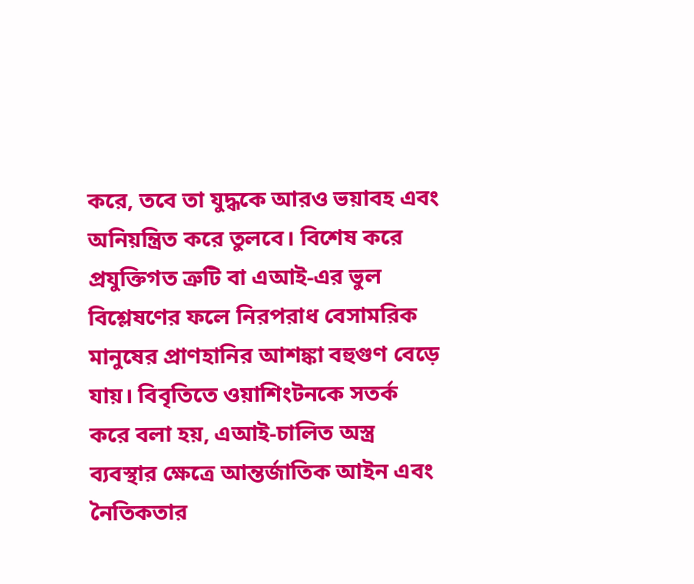করে, তবে তা যুদ্ধকে আরও ভয়াবহ এবং অনিয়ন্ত্রিত করে তুলবে। বিশেষ করে প্রযুক্তিগত ত্রুটি বা এআই-এর ভুল বিশ্লেষণের ফলে নিরপরাধ বেসামরিক মানুষের প্রাণহানির আশঙ্কা বহুগুণ বেড়ে যায়। বিবৃতিতে ওয়াশিংটনকে সতর্ক করে বলা হয়, এআই-চালিত অস্ত্র ব্যবস্থার ক্ষেত্রে আন্তর্জাতিক আইন এবং নৈতিকতার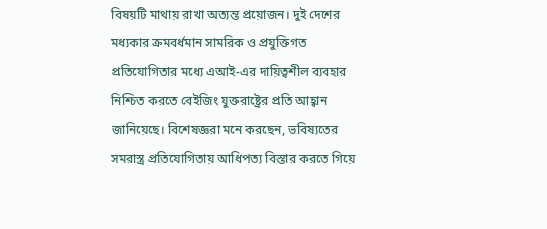বিষয়টি মাথায় রাখা অত্যন্ত প্রয়োজন। দুই দেশের মধ্যকার ক্রমবর্ধমান সামরিক ও প্রযুক্তিগত প্রতিযোগিতার মধ্যে এআই-এর দায়িত্বশীল ব্যবহার নিশ্চিত করতে বেইজিং যুক্তরাষ্ট্রের প্রতি আহ্বান জানিয়েছে। বিশেষজ্ঞরা মনে করছেন, ভবিষ্যতের সমরাস্ত্র প্রতিযোগিতায় আধিপত্য বিস্তার করতে গিয়ে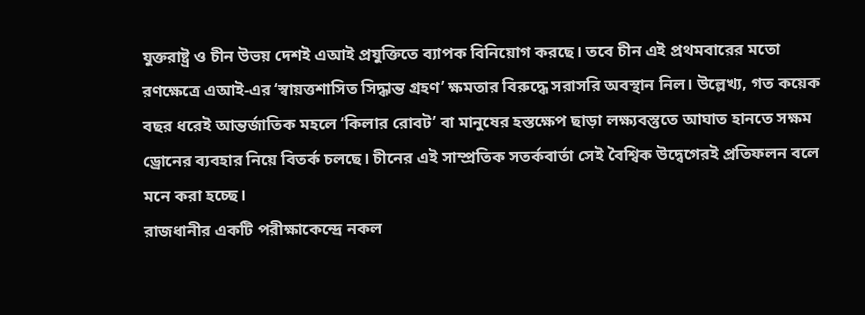যুক্তরাষ্ট্র ও চীন উভয় দেশই এআই প্রযুক্তিতে ব্যাপক বিনিয়োগ করছে। তবে চীন এই প্রথমবারের মতো রণক্ষেত্রে এআই-এর ‘স্বায়ত্তশাসিত সিদ্ধান্ত গ্রহণ’ ক্ষমতার বিরুদ্ধে সরাসরি অবস্থান নিল। উল্লেখ্য, গত কয়েক বছর ধরেই আন্তর্জাতিক মহলে ‘কিলার রোবট’ বা মানুষের হস্তক্ষেপ ছাড়া লক্ষ্যবস্তুতে আঘাত হানতে সক্ষম ড্রোনের ব্যবহার নিয়ে বিতর্ক চলছে। চীনের এই সাম্প্রতিক সতর্কবার্তা সেই বৈশ্বিক উদ্বেগেরই প্রতিফলন বলে মনে করা হচ্ছে।
রাজধানীর একটি পরীক্ষাকেন্দ্রে নকল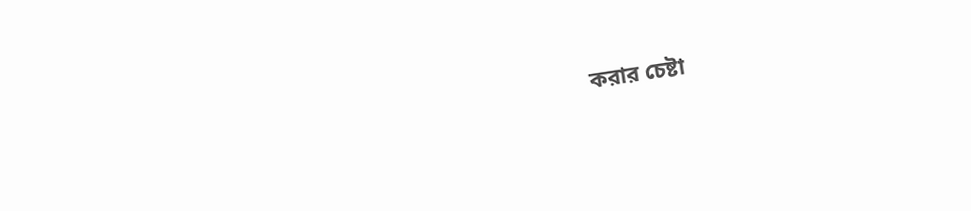করার চেষ্টা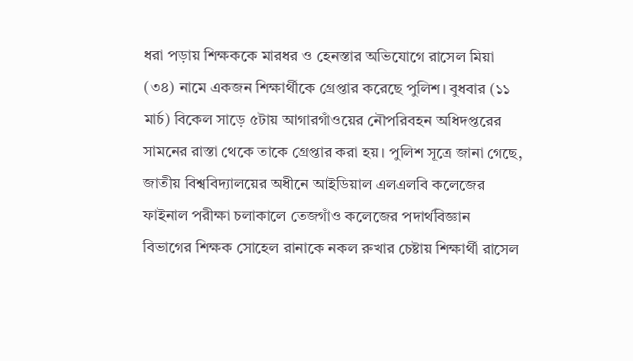ধরা পড়ায় শিক্ষককে মারধর ও হেনস্তার অভিযোগে রাসেল মিয়া (৩৪) নামে একজন শিক্ষার্থীকে গ্রেপ্তার করেছে পুলিশ। বুধবার (১১ মার্চ) বিকেল সাড়ে ৫টায় আগারগাঁওয়ের নৌপরিবহন অধিদপ্তরের সামনের রাস্তা থেকে তাকে গ্রেপ্তার করা হয়। পুলিশ সূত্রে জানা গেছে, জাতীয় বিশ্ববিদ্যালয়ের অধীনে আইডিয়াল এলএলবি কলেজের ফাইনাল পরীক্ষা চলাকালে তেজগাঁও কলেজের পদার্থবিজ্ঞান বিভাগের শিক্ষক সোহেল রানাকে নকল রুখার চেষ্টায় শিক্ষার্থী রাসেল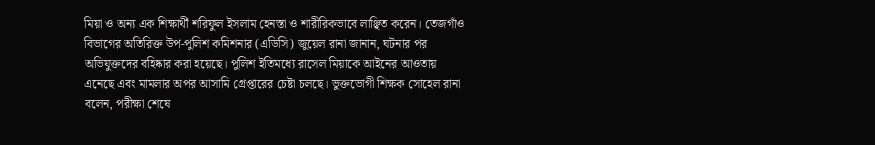মিয়া ও অন্য এক শিক্ষার্থী শরিফুল ইসলাম হেনস্তা ও শারীরিকভাবে লাঞ্ছিত করেন। তেজগাঁও বিভাগের অতিরিক্ত উপ-পুলিশ কমিশনার (এডিসি) জুয়েল রানা জানান, ঘটনার পর অভিযুক্তদের বহিষ্কার করা হয়েছে। পুলিশ ইতিমধ্যে রাসেল মিয়াকে আইনের আওতায় এনেছে এবং মামলার অপর আসামি গ্রেপ্তারের চেষ্টা চলছে। ভুক্তভোগী শিক্ষক সোহেল রানা বলেন, পরীক্ষা শেষে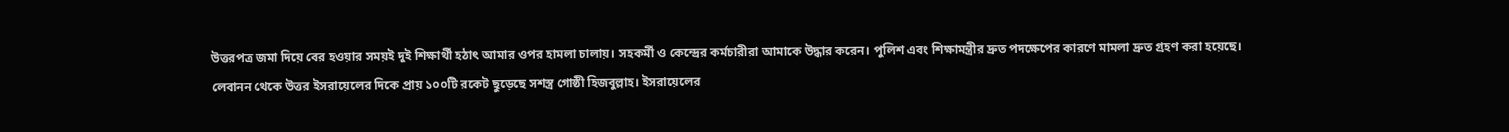উত্তরপত্র জমা দিয়ে বের হওয়ার সময়ই দুই শিক্ষার্থী হঠাৎ আমার ওপর হামলা চালায়। সহকর্মী ও কেন্দ্রের কর্মচারীরা আমাকে উদ্ধার করেন। পুলিশ এবং শিক্ষামন্ত্রীর দ্রুত পদক্ষেপের কারণে মামলা দ্রুত গ্রহণ করা হয়েছে।
লেবানন থেকে উত্তর ইসরায়েলের দিকে প্রায় ১০০টি রকেট ছুড়েছে সশস্ত্র গোষ্ঠী হিজবুল্লাহ। ইসরায়েলের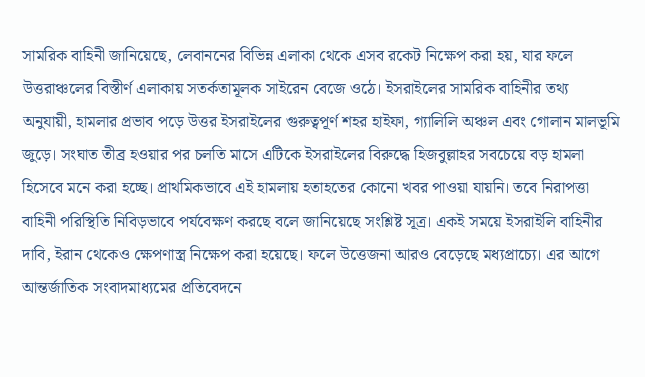সামরিক বাহিনী জানিয়েছে, লেবাননের বিভিন্ন এলাকা থেকে এসব রকেট নিক্ষেপ করা হয়, যার ফলে উত্তরাঞ্চলের বিস্তীর্ণ এলাকায় সতর্কতামূলক সাইরেন বেজে ওঠে। ইসরাইলের সামরিক বাহিনীর তথ্য অনুযায়ী, হামলার প্রভাব পড়ে উত্তর ইসরাইলের গুরুত্বপূর্ণ শহর হাইফা, গ্যালিলি অঞ্চল এবং গোলান মালভূমি জুড়ে। সংঘাত তীব্র হওয়ার পর চলতি মাসে এটিকে ইসরাইলের বিরুদ্ধে হিজবুল্লাহর সবচেয়ে বড় হামলা হিসেবে মনে করা হচ্ছে। প্রাথমিকভাবে এই হামলায় হতাহতের কোনো খবর পাওয়া যায়নি। তবে নিরাপত্তা বাহিনী পরিস্থিতি নিবিড়ভাবে পর্যবেক্ষণ করছে বলে জানিয়েছে সংশ্লিষ্ট সূত্র। একই সময়ে ইসরাইলি বাহিনীর দাবি, ইরান থেকেও ক্ষেপণাস্ত্র নিক্ষেপ করা হয়েছে। ফলে উত্তেজনা আরও বেড়েছে মধ্যপ্রাচ্যে। এর আগে আন্তর্জাতিক সংবাদমাধ্যমের প্রতিবেদনে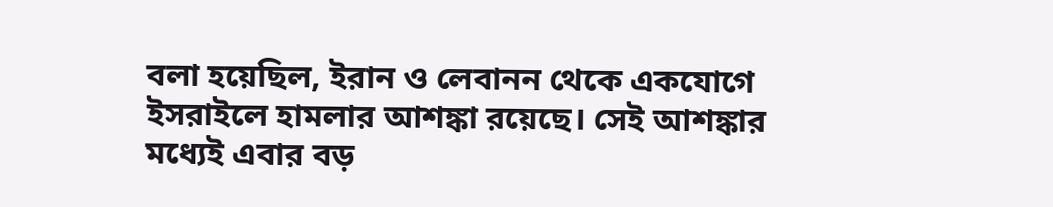বলা হয়েছিল, ইরান ও লেবানন থেকে একযোগে ইসরাইলে হামলার আশঙ্কা রয়েছে। সেই আশঙ্কার মধ্যেই এবার বড়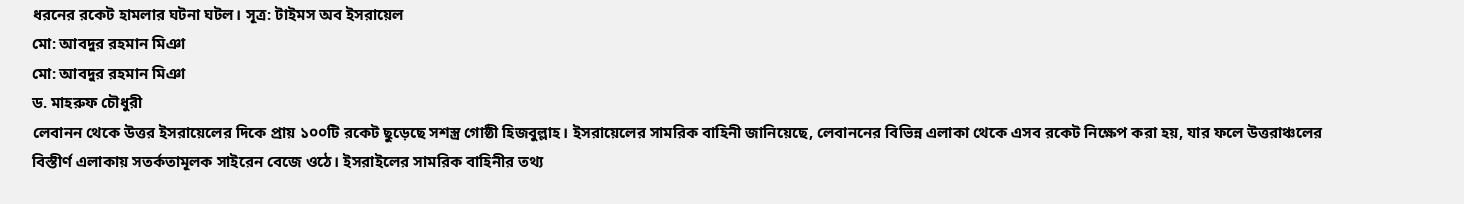ধরনের রকেট হামলার ঘটনা ঘটল। সূত্র: টাইমস অব ইসরায়েল
মো: আবদুর রহমান মিঞা
মো: আবদুর রহমান মিঞা
ড. মাহরুফ চৌধুরী
লেবানন থেকে উত্তর ইসরায়েলের দিকে প্রায় ১০০টি রকেট ছুড়েছে সশস্ত্র গোষ্ঠী হিজবুল্লাহ। ইসরায়েলের সামরিক বাহিনী জানিয়েছে, লেবাননের বিভিন্ন এলাকা থেকে এসব রকেট নিক্ষেপ করা হয়, যার ফলে উত্তরাঞ্চলের বিস্তীর্ণ এলাকায় সতর্কতামূলক সাইরেন বেজে ওঠে। ইসরাইলের সামরিক বাহিনীর তথ্য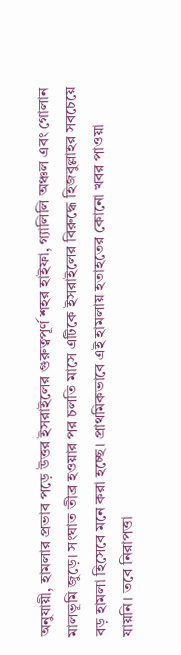অনুযায়ী, হামলার প্রভাব পড়ে উত্তর ইসরাইলের গুরুত্বপূর্ণ শহর হাইফা, গ্যালিলি অঞ্চল এবং গোলান মালভূমি জুড়ে। সংঘাত তীব্র হওয়ার পর চলতি মাসে এটিকে ইসরাইলের বিরুদ্ধে হিজবুল্লাহর সবচেয়ে বড় হামলা হিসেবে মনে করা হচ্ছে। প্রাথমিকভাবে এই হামলায় হতাহতের কোনো খবর পাওয়া যায়নি। তবে নিরাপত্তা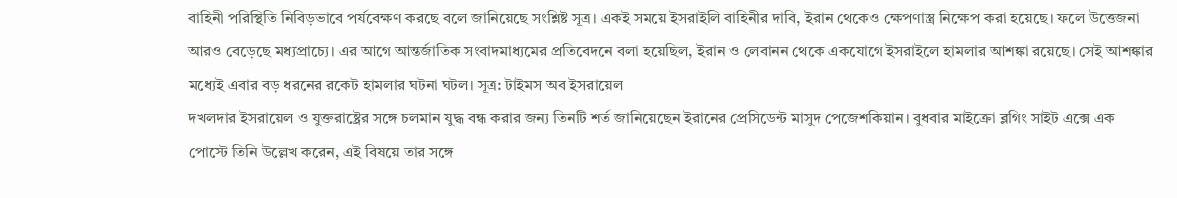বাহিনী পরিস্থিতি নিবিড়ভাবে পর্যবেক্ষণ করছে বলে জানিয়েছে সংশ্লিষ্ট সূত্র। একই সময়ে ইসরাইলি বাহিনীর দাবি, ইরান থেকেও ক্ষেপণাস্ত্র নিক্ষেপ করা হয়েছে। ফলে উত্তেজনা আরও বেড়েছে মধ্যপ্রাচ্যে। এর আগে আন্তর্জাতিক সংবাদমাধ্যমের প্রতিবেদনে বলা হয়েছিল, ইরান ও লেবানন থেকে একযোগে ইসরাইলে হামলার আশঙ্কা রয়েছে। সেই আশঙ্কার মধ্যেই এবার বড় ধরনের রকেট হামলার ঘটনা ঘটল। সূত্র: টাইমস অব ইসরায়েল
দখলদার ইসরায়েল ও যুক্তরাষ্ট্রের সঙ্গে চলমান যুদ্ধ বন্ধ করার জন্য তিনটি শর্ত জানিয়েছেন ইরানের প্রেসিডেন্ট মাসুদ পেজেশকিয়ান। বুধবার মাইক্রো ব্লগিং সাইট এক্সে এক পোস্টে তিনি উল্লেখ করেন, এই বিষয়ে তার সঙ্গে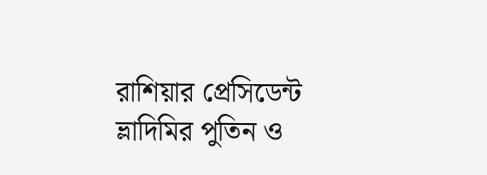রাশিয়ার প্রেসিডেন্ট ভ্লাদিমির পুতিন ও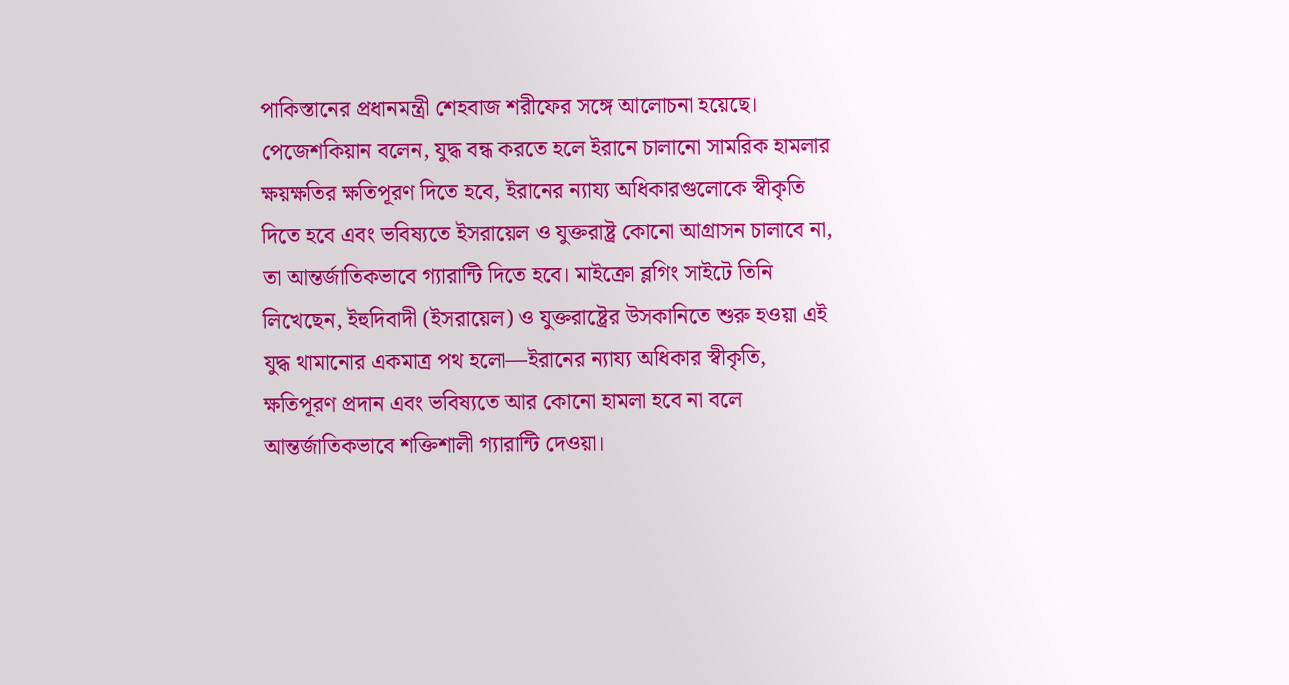পাকিস্তানের প্রধানমন্ত্রী শেহবাজ শরীফের সঙ্গে আলোচনা হয়েছে। পেজেশকিয়ান বলেন, যুদ্ধ বন্ধ করতে হলে ইরানে চালানো সামরিক হামলার ক্ষয়ক্ষতির ক্ষতিপূরণ দিতে হবে, ইরানের ন্যায্য অধিকারগুলোকে স্বীকৃতি দিতে হবে এবং ভবিষ্যতে ইসরায়েল ও যুক্তরাষ্ট্র কোনো আগ্রাসন চালাবে না, তা আন্তর্জাতিকভাবে গ্যারান্টি দিতে হবে। মাইক্রো ব্লগিং সাইটে তিনি লিখেছেন, ইহুদিবাদী (ইসরায়েল) ও যুক্তরাষ্ট্রের উসকানিতে শুরু হওয়া এই যুদ্ধ থামানোর একমাত্র পথ হলো—ইরানের ন্যায্য অধিকার স্বীকৃতি, ক্ষতিপূরণ প্রদান এবং ভবিষ্যতে আর কোনো হামলা হবে না বলে আন্তর্জাতিকভাবে শক্তিশালী গ্যারান্টি দেওয়া।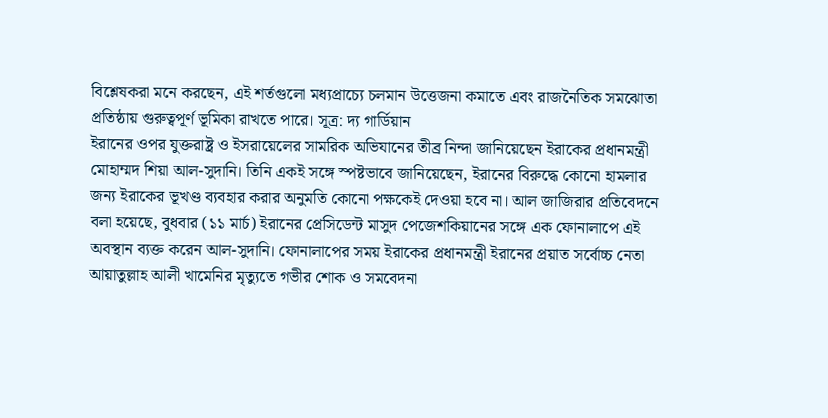বিশ্লেষকরা মনে করছেন, এই শর্তগুলো মধ্যপ্রাচ্যে চলমান উত্তেজনা কমাতে এবং রাজনৈতিক সমঝোতা প্রতিষ্ঠায় গুরুত্বপূর্ণ ভূমিকা রাখতে পারে। সূত্র: দ্য গার্ডিয়ান
ইরানের ওপর যুক্তরাষ্ট্র ও ইসরায়েলের সামরিক অভিযানের তীব্র নিন্দা জানিয়েছেন ইরাকের প্রধানমন্ত্রী মোহাম্মদ শিয়া আল-সুদানি। তিনি একই সঙ্গে স্পষ্টভাবে জানিয়েছেন, ইরানের বিরুদ্ধে কোনো হামলার জন্য ইরাকের ভূখণ্ড ব্যবহার করার অনুমতি কোনো পক্ষকেই দেওয়া হবে না। আল জাজিরার প্রতিবেদনে বলা হয়েছে, বুধবার (১১ মার্চ) ইরানের প্রেসিডেন্ট মাসুদ পেজেশকিয়ানের সঙ্গে এক ফোনালাপে এই অবস্থান ব্যক্ত করেন আল-সুদানি। ফোনালাপের সময় ইরাকের প্রধানমন্ত্রী ইরানের প্রয়াত সর্বোচ্চ নেতা আয়াতুল্লাহ আলী খামেনির মৃত্যুতে গভীর শোক ও সমবেদনা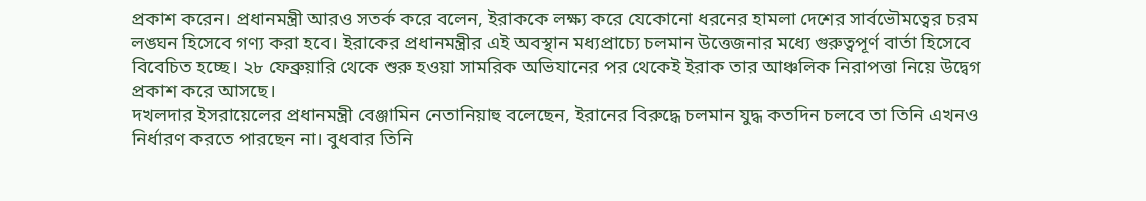প্রকাশ করেন। প্রধানমন্ত্রী আরও সতর্ক করে বলেন, ইরাককে লক্ষ্য করে যেকোনো ধরনের হামলা দেশের সার্বভৌমত্বের চরম লঙ্ঘন হিসেবে গণ্য করা হবে। ইরাকের প্রধানমন্ত্রীর এই অবস্থান মধ্যপ্রাচ্যে চলমান উত্তেজনার মধ্যে গুরুত্বপূর্ণ বার্তা হিসেবে বিবেচিত হচ্ছে। ২৮ ফেব্রুয়ারি থেকে শুরু হওয়া সামরিক অভিযানের পর থেকেই ইরাক তার আঞ্চলিক নিরাপত্তা নিয়ে উদ্বেগ প্রকাশ করে আসছে।
দখলদার ইসরায়েলের প্রধানমন্ত্রী বেঞ্জামিন নেতানিয়াহু বলেছেন, ইরানের বিরুদ্ধে চলমান যুদ্ধ কতদিন চলবে তা তিনি এখনও নির্ধারণ করতে পারছেন না। বুধবার তিনি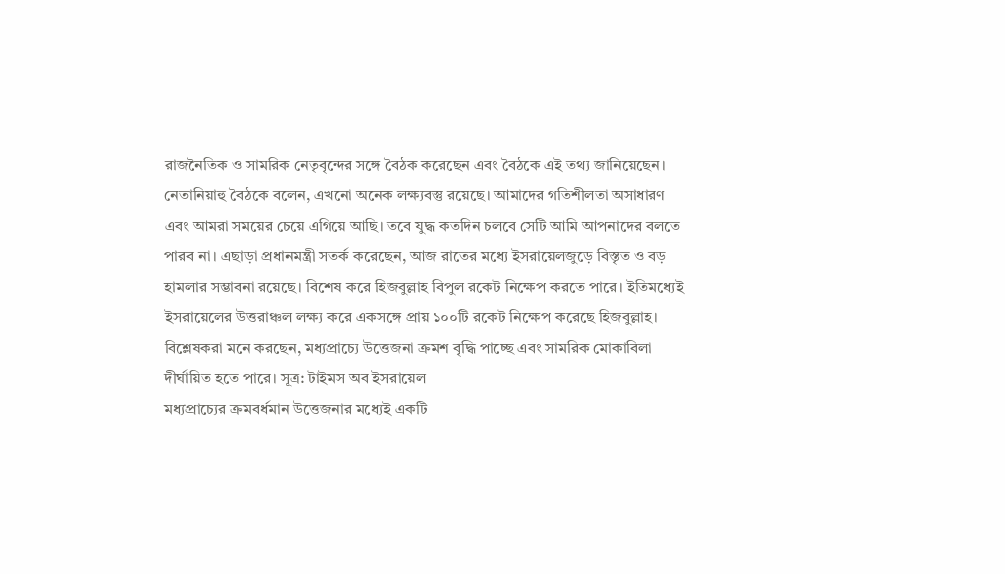রাজনৈতিক ও সামরিক নেতৃবৃন্দের সঙ্গে বৈঠক করেছেন এবং বৈঠকে এই তথ্য জানিয়েছেন। নেতানিয়াহু বৈঠকে বলেন, এখনো অনেক লক্ষ্যবস্তু রয়েছে। আমাদের গতিশীলতা অসাধারণ এবং আমরা সময়ের চেয়ে এগিয়ে আছি। তবে যুদ্ধ কতদিন চলবে সেটি আমি আপনাদের বলতে পারব না। এছাড়া প্রধানমন্ত্রী সতর্ক করেছেন, আজ রাতের মধ্যে ইসরায়েলজুড়ে বিস্তৃত ও বড় হামলার সম্ভাবনা রয়েছে। বিশেষ করে হিজবুল্লাহ বিপুল রকেট নিক্ষেপ করতে পারে। ইতিমধ্যেই ইসরায়েলের উত্তরাঞ্চল লক্ষ্য করে একসঙ্গে প্রায় ১০০টি রকেট নিক্ষেপ করেছে হিজবুল্লাহ। বিশ্লেষকরা মনে করছেন, মধ্যপ্রাচ্যে উত্তেজনা ক্রমশ বৃদ্ধি পাচ্ছে এবং সামরিক মোকাবিলা দীর্ঘায়িত হতে পারে। সূত্র: টাইমস অব ইসরায়েল
মধ্যপ্রাচ্যের ক্রমবর্ধমান উত্তেজনার মধ্যেই একটি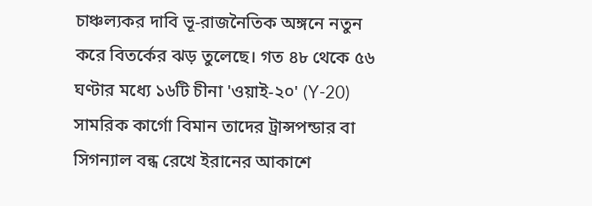চাঞ্চল্যকর দাবি ভূ-রাজনৈতিক অঙ্গনে নতুন করে বিতর্কের ঝড় তুলেছে। গত ৪৮ থেকে ৫৬ ঘণ্টার মধ্যে ১৬টি চীনা 'ওয়াই-২০' (Y-20) সামরিক কার্গো বিমান তাদের ট্রান্সপন্ডার বা সিগন্যাল বন্ধ রেখে ইরানের আকাশে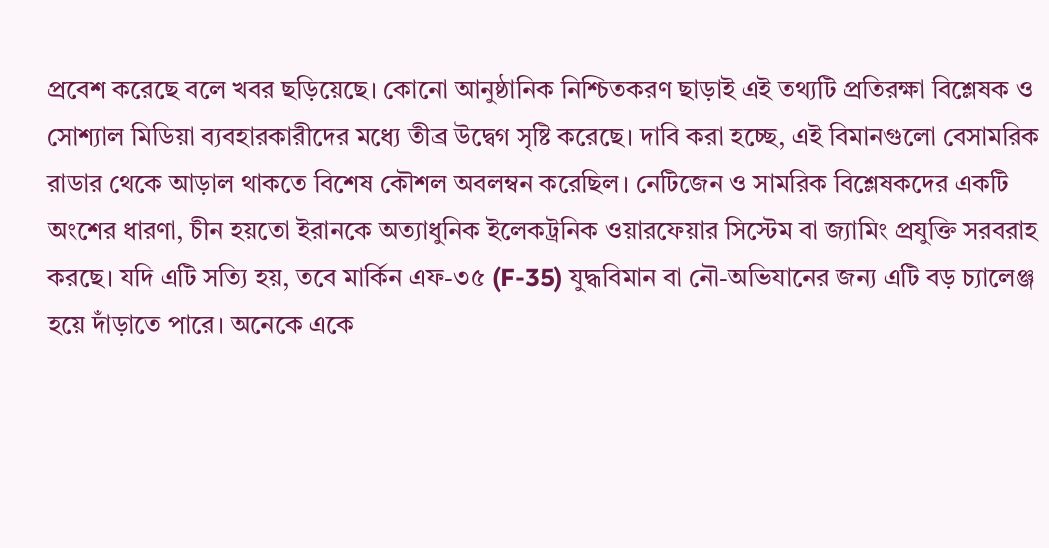প্রবেশ করেছে বলে খবর ছড়িয়েছে। কোনো আনুষ্ঠানিক নিশ্চিতকরণ ছাড়াই এই তথ্যটি প্রতিরক্ষা বিশ্লেষক ও সোশ্যাল মিডিয়া ব্যবহারকারীদের মধ্যে তীব্র উদ্বেগ সৃষ্টি করেছে। দাবি করা হচ্ছে, এই বিমানগুলো বেসামরিক রাডার থেকে আড়াল থাকতে বিশেষ কৌশল অবলম্বন করেছিল। নেটিজেন ও সামরিক বিশ্লেষকদের একটি অংশের ধারণা, চীন হয়তো ইরানকে অত্যাধুনিক ইলেকট্রনিক ওয়ারফেয়ার সিস্টেম বা জ্যামিং প্রযুক্তি সরবরাহ করছে। যদি এটি সত্যি হয়, তবে মার্কিন এফ-৩৫ (F-35) যুদ্ধবিমান বা নৌ-অভিযানের জন্য এটি বড় চ্যালেঞ্জ হয়ে দাঁড়াতে পারে। অনেকে একে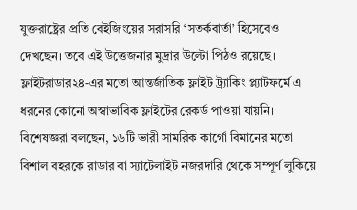যুক্তরাষ্ট্রের প্রতি বেইজিংয়ের সরাসরি ‘সতর্কবার্তা’ হিসেবেও দেখছেন। তবে এই উত্তেজনার মুদ্রার উল্টো পিঠও রয়েছে। ফ্লাইটরাডার২৪-এর মতো আন্তর্জাতিক ফ্লাইট ট্র্যাকিং প্ল্যাটফর্মে এ ধরনের কোনো অস্বাভাবিক ফ্লাইটের রেকর্ড পাওয়া যায়নি। বিশেষজ্ঞরা বলছেন, ১৬টি ভারী সামরিক কার্গো বিমানের মতো বিশাল বহরকে রাডার বা স্যাটেলাইট নজরদারি থেকে সম্পূর্ণ লুকিয়ে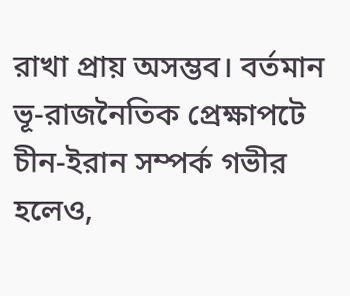রাখা প্রায় অসম্ভব। বর্তমান ভূ-রাজনৈতিক প্রেক্ষাপটে চীন-ইরান সম্পর্ক গভীর হলেও,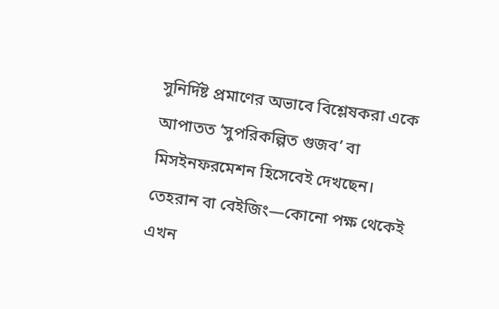সুনির্দিষ্ট প্রমাণের অভাবে বিশ্লেষকরা একে আপাতত ‘সুপরিকল্পিত গুজব’ বা মিসইনফরমেশন হিসেবেই দেখছেন। তেহরান বা বেইজিং—কোনো পক্ষ থেকেই এখন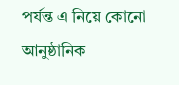পর্যন্ত এ নিয়ে কোনো আনুষ্ঠানিক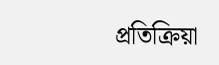প্রতিক্রিয়া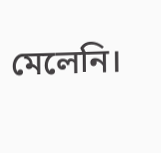মেলেনি।